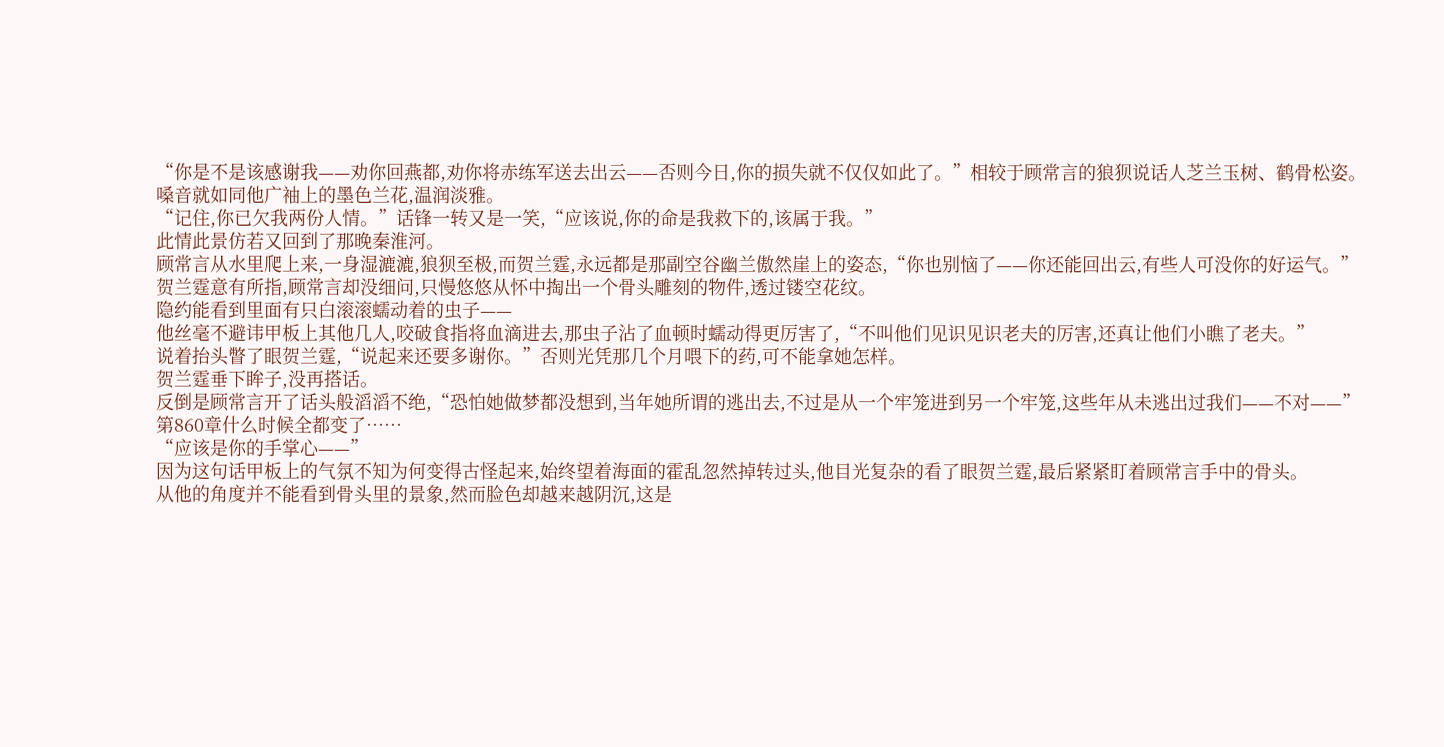“你是不是该感谢我——劝你回燕都,劝你将赤练军送去出云——否则今日,你的损失就不仅仅如此了。”相较于顾常言的狼狈说话人芝兰玉树、鹤骨松姿。
嗓音就如同他广袖上的墨色兰花,温润淡雅。
“记住,你已欠我两份人情。”话锋一转又是一笑,“应该说,你的命是我救下的,该属于我。”
此情此景仿若又回到了那晚秦淮河。
顾常言从水里爬上来,一身湿漉漉,狼狈至极,而贺兰霆,永远都是那副空谷幽兰傲然崖上的姿态,“你也别恼了——你还能回出云,有些人可没你的好运气。”
贺兰霆意有所指,顾常言却没细问,只慢悠悠从怀中掏出一个骨头雕刻的物件,透过镂空花纹。
隐约能看到里面有只白滚滚蠕动着的虫子——
他丝毫不避讳甲板上其他几人,咬破食指将血滴进去,那虫子沾了血顿时蠕动得更厉害了,“不叫他们见识见识老夫的厉害,还真让他们小瞧了老夫。”
说着抬头瞥了眼贺兰霆,“说起来还要多谢你。”否则光凭那几个月喂下的药,可不能拿她怎样。
贺兰霆垂下眸子,没再搭话。
反倒是顾常言开了话头般滔滔不绝,“恐怕她做梦都没想到,当年她所谓的逃出去,不过是从一个牢笼进到另一个牢笼,这些年从未逃出过我们——不对——”
第860章什么时候全都变了……
“应该是你的手掌心——”
因为这句话甲板上的气氛不知为何变得古怪起来,始终望着海面的霍乱忽然掉转过头,他目光复杂的看了眼贺兰霆,最后紧紧盯着顾常言手中的骨头。
从他的角度并不能看到骨头里的景象,然而脸色却越来越阴沉,这是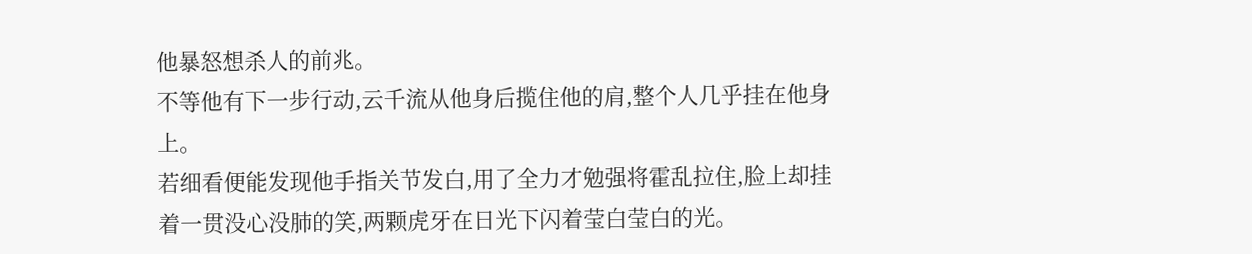他暴怒想杀人的前兆。
不等他有下一步行动,云千流从他身后揽住他的肩,整个人几乎挂在他身上。
若细看便能发现他手指关节发白,用了全力才勉强将霍乱拉住,脸上却挂着一贯没心没肺的笑,两颗虎牙在日光下闪着莹白莹白的光。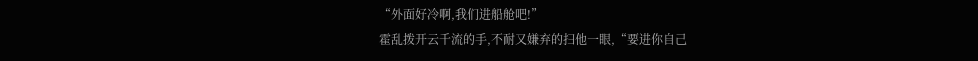“外面好冷啊,我们进船舱吧!”
霍乱拨开云千流的手,不耐又嫌弃的扫他一眼,“要进你自己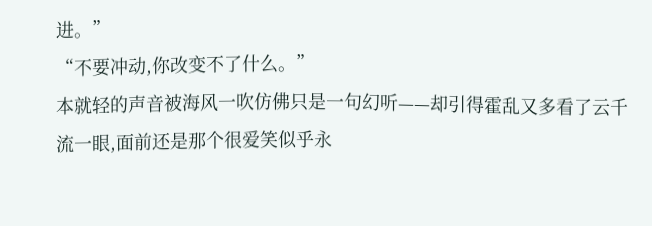进。”
“不要冲动,你改变不了什么。”
本就轻的声音被海风一吹仿佛只是一句幻听——却引得霍乱又多看了云千流一眼,面前还是那个很爱笑似乎永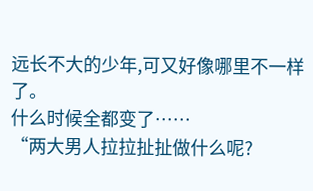远长不大的少年,可又好像哪里不一样了。
什么时候全都变了……
“两大男人拉拉扯扯做什么呢?